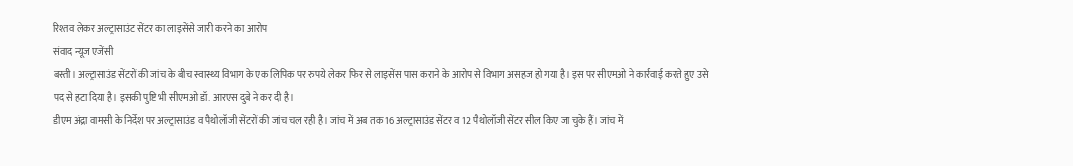रिश्तव लेकर अल्ट्रासाउंट सेंटर का लाइसेंसे जारी करने का आरोप
संवाद न्यूज एजेंसी
बस्ती। अल्ट्रासाउंड सेंटरों की जांच के बीच स्वास्थ्य विभाग के एक लिपिक पर रुपये लेकर फिर से लाइसेंस पास कराने के आरोप से विभाग असहज हो गया है। इस पर सीएमओ ने कार्रवाई करते हुए उसे पद से हटा दिया है। इसकी पुष्टि भी सीएमओ डॉ. आरएस दुबे ने कर दी है।
डीएम अंद्रा वामसी के निर्देश पर अल्ट्रासाउंड व पैथोलॉजी सेंटरों की जांच चल रही है। जांच में अब तक 16 अल्ट्रासाउंड सेंटर व 12 पैथोलॉजी सेंटर सील किए जा चुके हैं। जांच में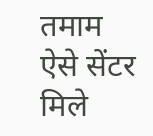तमाम ऐसे सेंटर मिले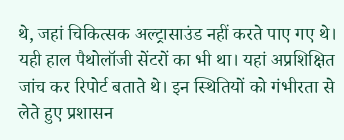थे, जहां चिकित्सक अल्ट्रासाउंड नहीं करते पाए गए थे। यही हाल पैथोलॉजी सेंटरों का भी था। यहां अप्रशिक्षित जांच कर रिपोर्ट बताते थे। इन स्थितियों को गंभीरता से लेते हुए प्रशासन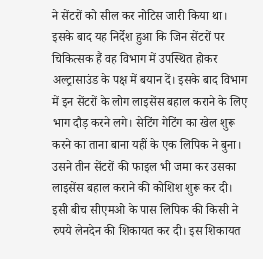ने सेंटरों को सील कर नोटिस जारी किया था।
इसके बाद यह निर्देश हुआ कि जिन सेंटरों पर चिकित्सक हैं वह विभाग में उपस्थित होकर अल्ट्रासाउंड के पक्ष में बयान दें। इसके बाद विभाग में इन सेंटरों के लोग लाइसेंस बहाल कराने के लिए भाग दौड़ करने लगे। सेटिंग गेटिंग का खेल शुरू करने का ताना बाना यहीं के एक लिपिक ने बुना। उसने तीन सेंटरों की फाइल भी जमा कर उसका लाइसेंस बहाल कराने की कोशिश शुरू कर दी।
इसी बीच सीएमओ के पास लिपिक की किसी ने रुपये लेनदेन की शिकायत कर दी। इस शिकायत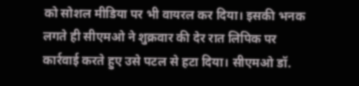को सोशल मीडिया पर भी वायरल कर दिया। इसकी भनक लगते ही सीएमओ ने शुक्रवार की देर रात लिपिक पर कार्रवाई करते हुए उसे पटल से हटा दिया। सीएमओ डॉ.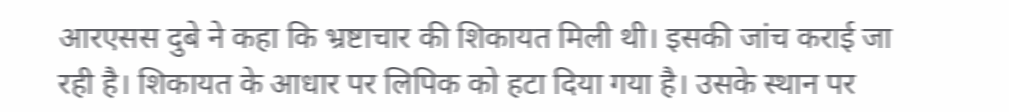आरएसस दुबे ने कहा कि भ्रष्टाचार की शिकायत मिली थी। इसकी जांच कराई जा रही है। शिकायत के आधार पर लिपिक को हटा दिया गया है। उसके स्थान पर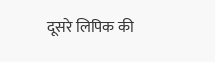दूसरे लिपिक की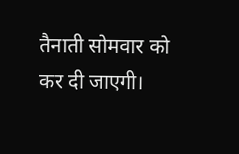तैनाती सोमवार को कर दी जाएगी।